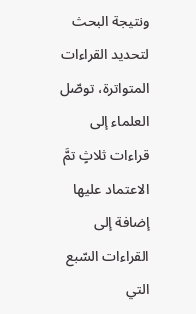ونتيجة البحث لتحديد القراءات المتواترة، توصّل العلماء إلى قراءات ثلاثٍ تمَّ الاعتماد عليها إضافة إلى القراءات السّبع التي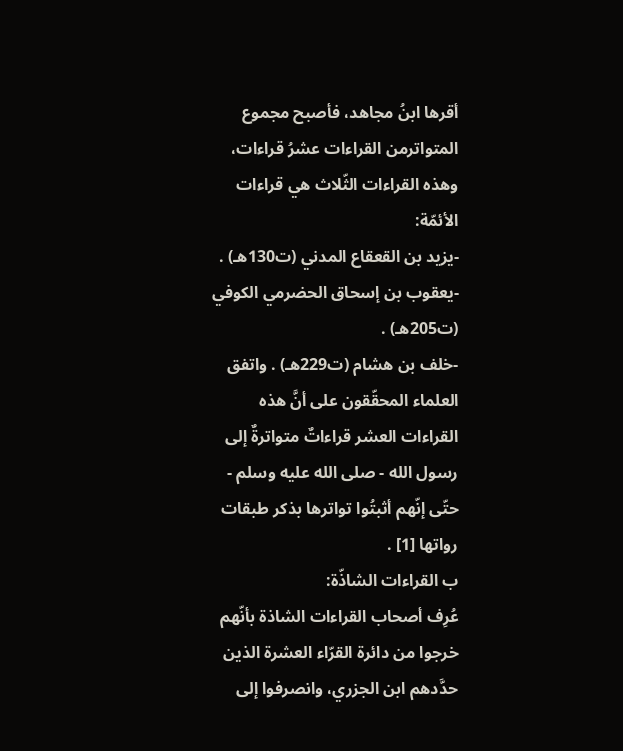أقرها ابنُ مجاهد، فأصبح مجموع المتواترمن القراءات عشرُ قراءات، وهذه القراءات الثّلاث هي قراءات الأئمّة:
-يزيد بن القعقاع المدني (ت130هـ) .
-يعقوب بن إسحاق الحضرمي الكوفي (ت205هـ) .
-خلف بن هشام (ت229هـ) . واتفق العلماء المحقّقون على أنَّ هذه القراءات العشر قراءاتٌ متواترةٌ إلى رسول الله - صلى الله عليه وسلم - حتّى إنّهم أثبتُوا تواترها بذكر طبقات رواتها [1] .
ب القراءات الشاذّة:
عُرِف أصحاب القراءات الشاذة بأنّهم خرجوا من دائرة القرّاء العشرة الذين حدَّدهم ابن الجزري، وانصرفوا إلى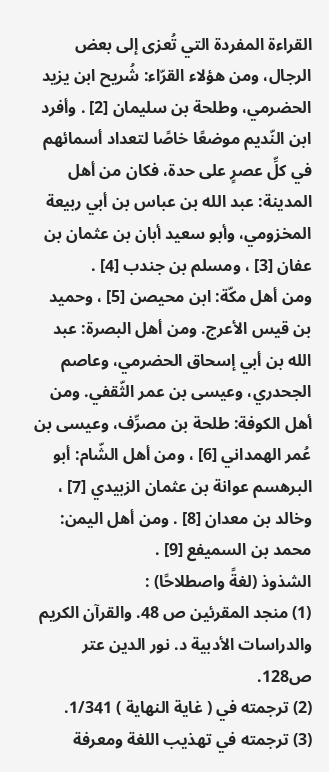القراءة المفردة التي تُعزى إلى بعض الرجال، ومن هؤلاء القرّاء: شُريح ابن يزيد الحضرمي، وطلحة بن سليمان [2] . وأفرد ابن النّديم موضعًا خاصًا لتعداد أسمائهم في كلِّ عصرٍ على حدة، فكان من أهل المدينة: عبد الله بن عباس بن أبي ربيعة المخزومي، وأبو سعيد أبان بن عثمان بن عفان [3] ، ومسلم بن جندب [4] .
ومن أهل مكّة: ابن محيصن [5] ، وحميد بن قيس الأعرج. ومن أهل البصرة: عبد الله بن أبي إسحاق الحضرمي، وعاصم الجحدري، وعيسى بن عمر الثّقفي. ومن أهل الكوفة: طلحة بن مصرِّف، وعيسى بن عُمر الهمداني [6] ، ومن أهل الشّام: أبو البرهسم عوانة بن عثمان الزبيدي [7] ، وخالد بن معدان [8] . ومن أهل اليمن: محمد بن السميفع [9] .
الشذوذ (لغةً واصطلاحًا) :
(1) منجد المقرئين ص 48. والقرآن الكريم والدراسات الأدبية د. نور الدين عتر ص128.
(2) ترجمته في ( غاية النهاية ) 1/341.
(3) ترجمته في تهذيب اللغة ومعرفة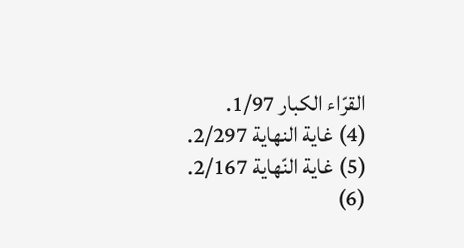القرّاء الكبار 1/97.
(4) غاية النهاية 2/297.
(5) غاية النّهاية 2/167.
(6)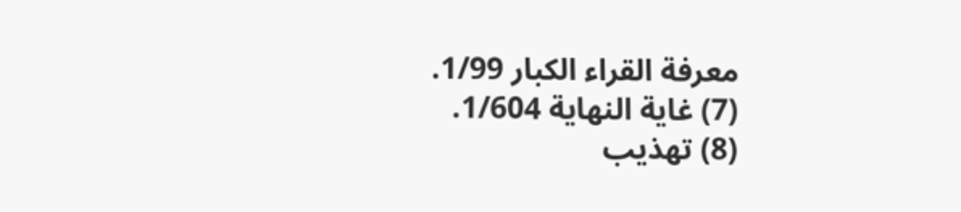معرفة القراء الكبار 1/99.
(7) غاية النهاية 1/604.
(8) تهذيب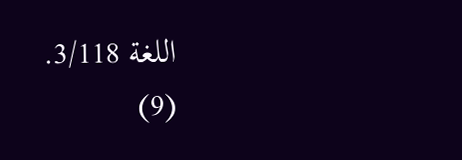اللغة 3/118.
(9)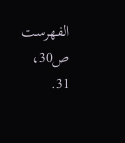الفهرست ص30، 31.